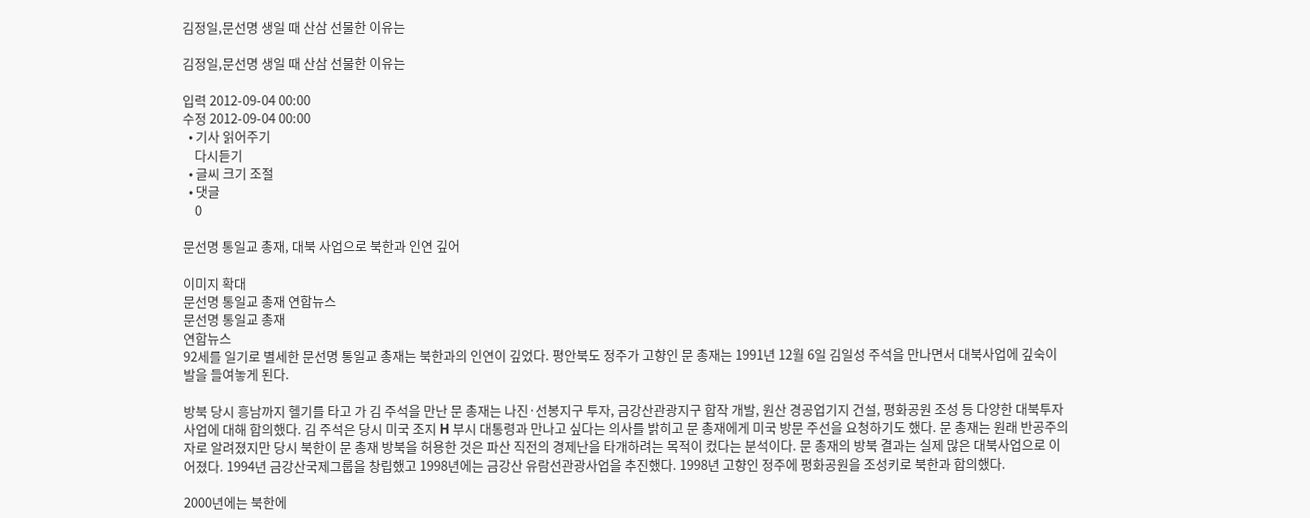김정일,문선명 생일 때 산삼 선물한 이유는

김정일,문선명 생일 때 산삼 선물한 이유는

입력 2012-09-04 00:00
수정 2012-09-04 00:00
  • 기사 읽어주기
    다시듣기
  • 글씨 크기 조절
  • 댓글
    0

문선명 통일교 총재, 대북 사업으로 북한과 인연 깊어

이미지 확대
문선명 통일교 총재 연합뉴스
문선명 통일교 총재
연합뉴스
92세를 일기로 별세한 문선명 통일교 총재는 북한과의 인연이 깊었다. 평안북도 정주가 고향인 문 총재는 1991년 12월 6일 김일성 주석을 만나면서 대북사업에 깊숙이 발을 들여놓게 된다.

방북 당시 흥남까지 헬기를 타고 가 김 주석을 만난 문 총재는 나진·선봉지구 투자, 금강산관광지구 합작 개발, 원산 경공업기지 건설, 평화공원 조성 등 다양한 대북투자 사업에 대해 합의했다. 김 주석은 당시 미국 조지 H 부시 대통령과 만나고 싶다는 의사를 밝히고 문 총재에게 미국 방문 주선을 요청하기도 했다. 문 총재는 원래 반공주의자로 알려졌지만 당시 북한이 문 총재 방북을 허용한 것은 파산 직전의 경제난을 타개하려는 목적이 컸다는 분석이다. 문 총재의 방북 결과는 실제 많은 대북사업으로 이어졌다. 1994년 금강산국제그룹을 창립했고 1998년에는 금강산 유람선관광사업을 추진했다. 1998년 고향인 정주에 평화공원을 조성키로 북한과 합의했다.

2000년에는 북한에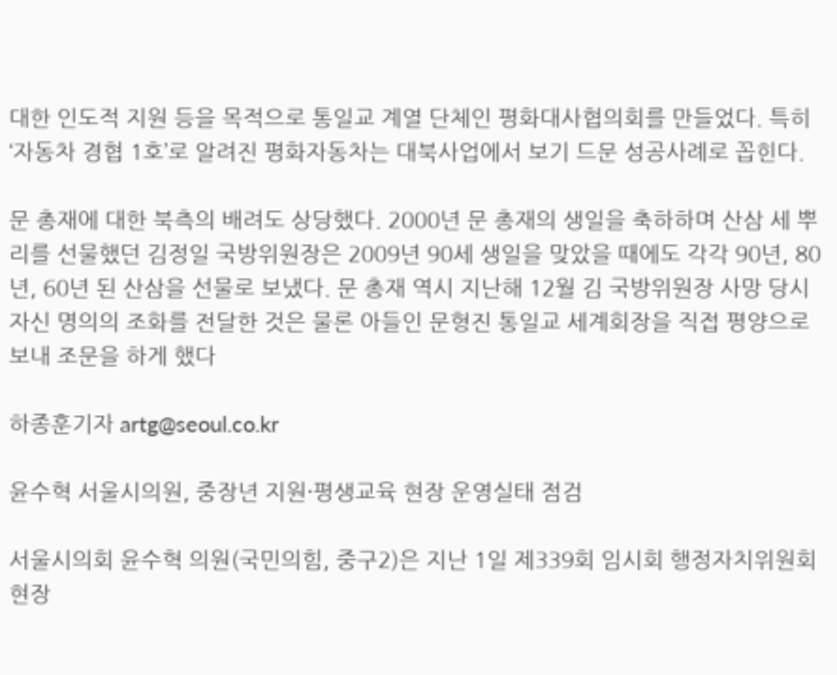대한 인도적 지원 등을 목적으로 통일교 계열 단체인 평화대사협의회를 만들었다. 특히 ‘자동차 경협 1호’로 알려진 평화자동차는 대북사업에서 보기 드문 성공사례로 꼽힌다.

문 총재에 대한 북측의 배려도 상당했다. 2000년 문 총재의 생일을 축하하며 산삼 세 뿌리를 선물했던 김정일 국방위원장은 2009년 90세 생일을 맞았을 때에도 각각 90년, 80년, 60년 된 산삼을 선물로 보냈다. 문 총재 역시 지난해 12월 김 국방위원장 사망 당시 자신 명의의 조화를 전달한 것은 물론 아들인 문형진 통일교 세계회장을 직접 평양으로 보내 조문을 하게 했다

하종훈기자 artg@seoul.co.kr

윤수혁 서울시의원, 중장년 지원·평생교육 현장 운영실태 점검

서울시의회 윤수혁 의원(국민의힘, 중구2)은 지난 1일 제339회 임시회 행정자치위원회 현장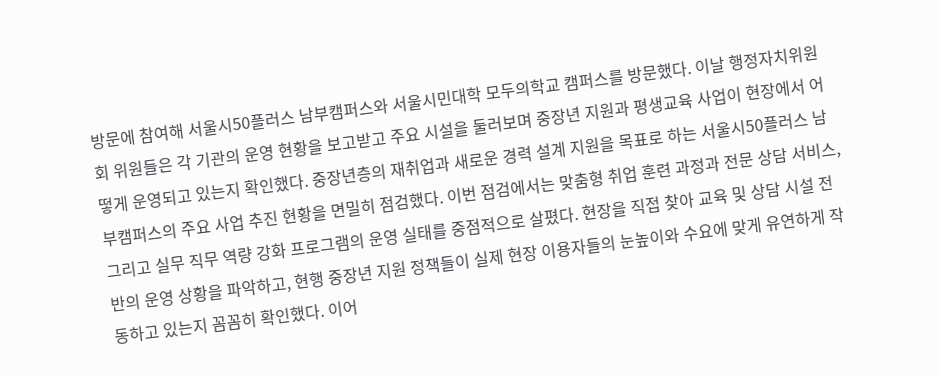방문에 참여해 서울시50플러스 남부캠퍼스와 서울시민대학 모두의학교 캠퍼스를 방문했다. 이날 행정자치위원회 위원들은 각 기관의 운영 현황을 보고받고 주요 시설을 둘러보며 중장년 지원과 평생교육 사업이 현장에서 어떻게 운영되고 있는지 확인했다. 중장년층의 재취업과 새로운 경력 설계 지원을 목표로 하는 서울시50플러스 남부캠퍼스의 주요 사업 추진 현황을 면밀히 점검했다. 이번 점검에서는 맞춤형 취업 훈련 과정과 전문 상담 서비스, 그리고 실무 직무 역량 강화 프로그램의 운영 실태를 중점적으로 살폈다. 현장을 직접 찾아 교육 및 상담 시설 전반의 운영 상황을 파악하고, 현행 중장년 지원 정책들이 실제 현장 이용자들의 눈높이와 수요에 맞게 유연하게 작동하고 있는지 꼼꼼히 확인했다. 이어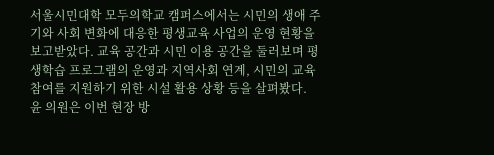서울시민대학 모두의학교 캠퍼스에서는 시민의 생애 주기와 사회 변화에 대응한 평생교육 사업의 운영 현황을 보고받았다. 교육 공간과 시민 이용 공간을 둘러보며 평생학습 프로그램의 운영과 지역사회 연계, 시민의 교육 참여를 지원하기 위한 시설 활용 상황 등을 살펴봤다. 윤 의원은 이번 현장 방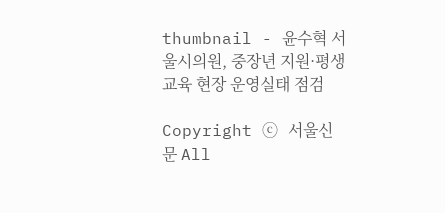thumbnail - 윤수혁 서울시의원, 중장년 지원·평생교육 현장 운영실태 점검

Copyright ⓒ 서울신문 All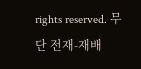rights reserved. 무단 전재-재배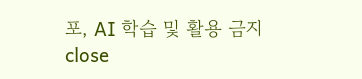포, AI 학습 및 활용 금지
close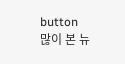button
많이 본 뉴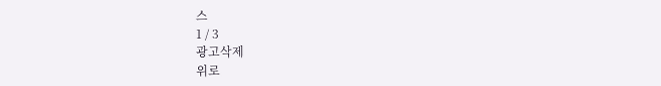스
1 / 3
광고삭제
위로